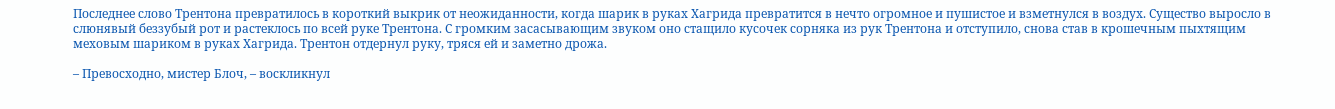Последнее слово Трентона превратилось в короткий выкрик от неожиданности, когда шарик в руках Хагрида превратится в нечто огромное и пушистое и взметнулся в воздух. Существо выросло в слюнявый беззубый рот и растеклось по всей руке Трентона. С громким засасывающим звуком оно стащило кусочек сорняка из рук Трентона и отступило, снова став в крошечным пыхтящим меховым шариком в руках Хагрида. Трентон отдернул руку, тряся ей и заметно дрожа.

– Превосходно, мистер Блоч, – воскликнул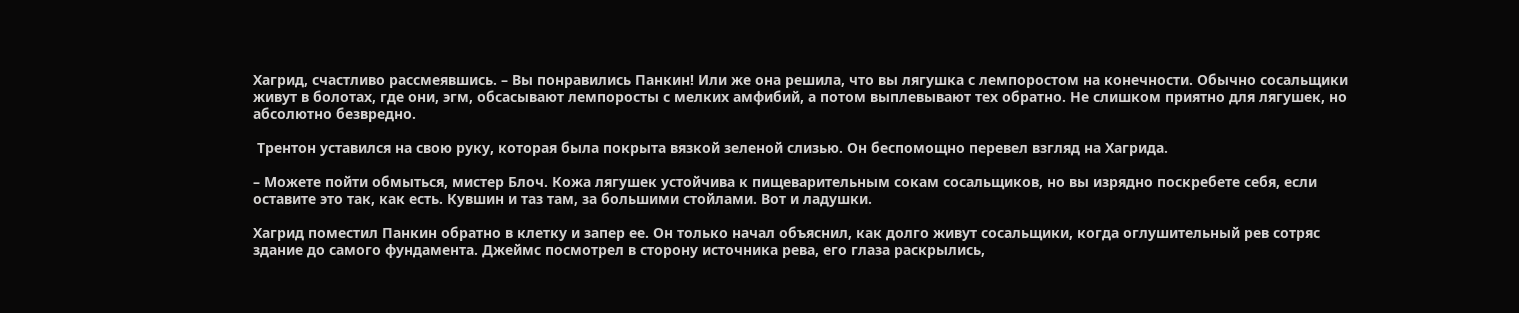Хагрид, счастливо рассмеявшись. – Вы понравились Панкин! Или же она решила, что вы лягушка с лемпоростом на конечности. Обычно сосальщики живут в болотах, где они, эгм, обсасывают лемпоросты с мелких амфибий, а потом выплевывают тех обратно. Не слишком приятно для лягушек, но абсолютно безвредно.

 Трентон уставился на свою руку, которая была покрыта вязкой зеленой слизью. Он беспомощно перевел взгляд на Хагрида.

– Можете пойти обмыться, мистер Блоч. Кожа лягушек устойчива к пищеварительным сокам сосальщиков, но вы изрядно поскребете себя, если оставите это так, как есть. Кувшин и таз там, за большими стойлами. Вот и ладушки.

Хагрид поместил Панкин обратно в клетку и запер ее. Он только начал объяснил, как долго живут сосальщики, когда оглушительный рев сотряс здание до самого фундамента. Джеймс посмотрел в сторону источника рева, его глаза раскрылись,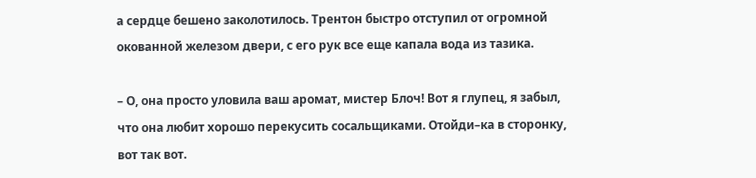а сердце бешено заколотилось. Трентон быстро отступил от огромной окованной железом двери, с его рук все еще капала вода из тазика.

– О, она просто уловила ваш аромат, мистер Блоч! Вот я глупец, я забыл, что она любит хорошо перекусить сосальщиками. Отойди–ка в сторонку, вот так вот.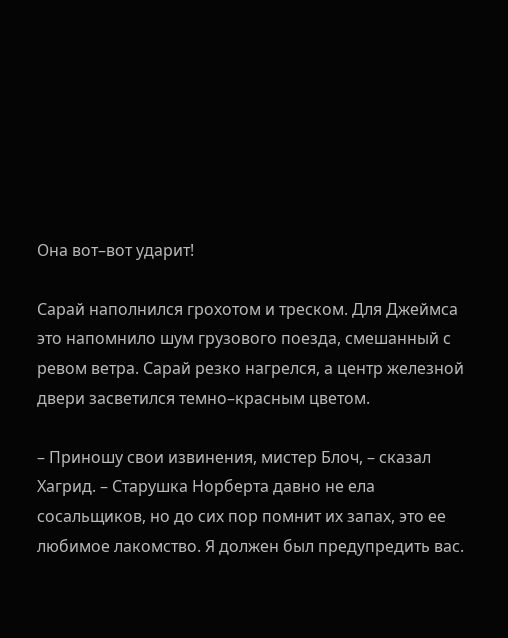Она вот–вот ударит!

Сарай наполнился грохотом и треском. Для Джеймса это напомнило шум грузового поезда, смешанный с ревом ветра. Сарай резко нагрелся, а центр железной двери засветился темно–красным цветом.

– Приношу свои извинения, мистер Блоч, – сказал Хагрид. – Старушка Норберта давно не ела сосальщиков, но до сих пор помнит их запах, это ее любимое лакомство. Я должен был предупредить вас.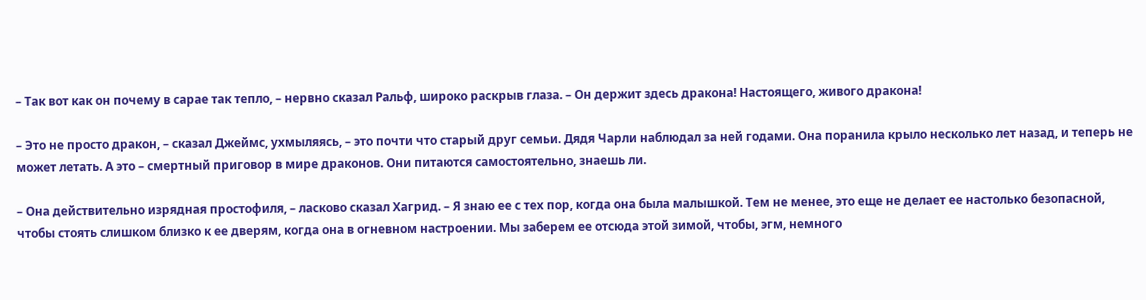– Так вот как он почему в сарае так тепло, – нервно сказал Ральф, широко раскрыв глаза. – Он держит здесь дракона! Настоящего, живого дракона!

– Это не просто дракон, – сказал Джеймс, ухмыляясь, – это почти что старый друг семьи. Дядя Чарли наблюдал за ней годами. Она поранила крыло несколько лет назад, и теперь не может летать. А это – смертный приговор в мире драконов. Они питаются самостоятельно, знаешь ли.

– Она действительно изрядная простофиля, – ласково сказал Хагрид. – Я знаю ее с тех пор, когда она была малышкой. Тем не менее, это еще не делает ее настолько безопасной, чтобы стоять слишком близко к ее дверям, когда она в огневном настроении. Мы заберем ее отсюда этой зимой, чтобы, эгм, немного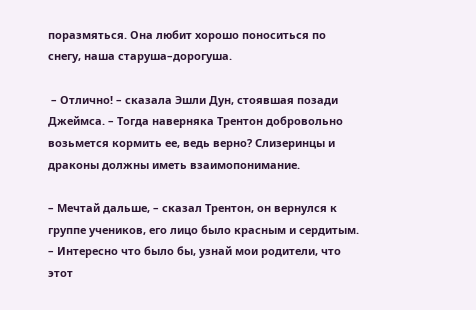поразмяться. Она любит хорошо поноситься по снегу, наша старуша–дорогуша.

 – Отлично! – сказала Эшли Дун, стоявшая позади Джеймса. – Тогда наверняка Трентон добровольно возьмется кормить ее, ведь верно? Слизеринцы и драконы должны иметь взаимопонимание.

– Мечтай дальше, – сказал Трентон, он вернулся к группе учеников, его лицо было красным и сердитым. – Интересно что было бы, узнай мои родители, что этот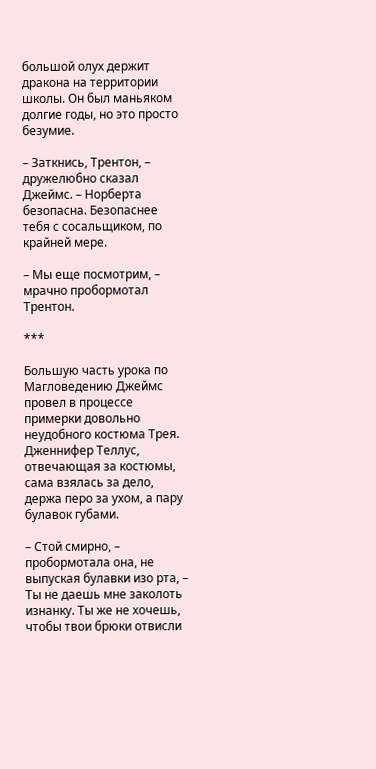большой олух держит дракона на территории школы. Он был маньяком долгие годы, но это просто безумие.

– Заткнись, Трентон, – дружелюбно сказал Джеймс. – Норберта безопасна. Безопаснее тебя с сосальщиком, по крайней мере.

– Мы еще посмотрим, –  мрачно пробормотал Трентон.

***

Большую часть урока по Магловедению Джеймс провел в процессе примерки довольно неудобного костюма Трея. Дженнифер Теллус, отвечающая за костюмы, сама взялась за дело, держа перо за ухом, а пару булавок губами.

– Стой смирно, – пробормотала она, не выпуская булавки изо рта, – Ты не даешь мне заколоть изнанку. Ты же не хочешь, чтобы твои брюки отвисли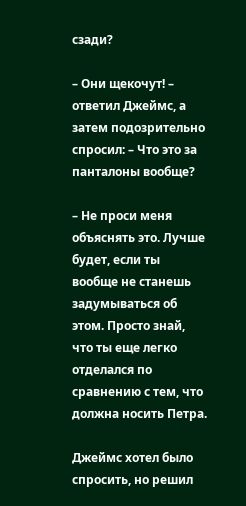сзади?

– Они щекочут! – ответил Джеймс, а затем подозрительно спросил: – Что это за панталоны вообще?

– Не проси меня объяснять это. Лучше будет, если ты вообще не станешь задумываться об этом. Просто знай, что ты еще легко отделался по сравнению с тем, что должна носить Петра.

Джеймс хотел было спросить, но решил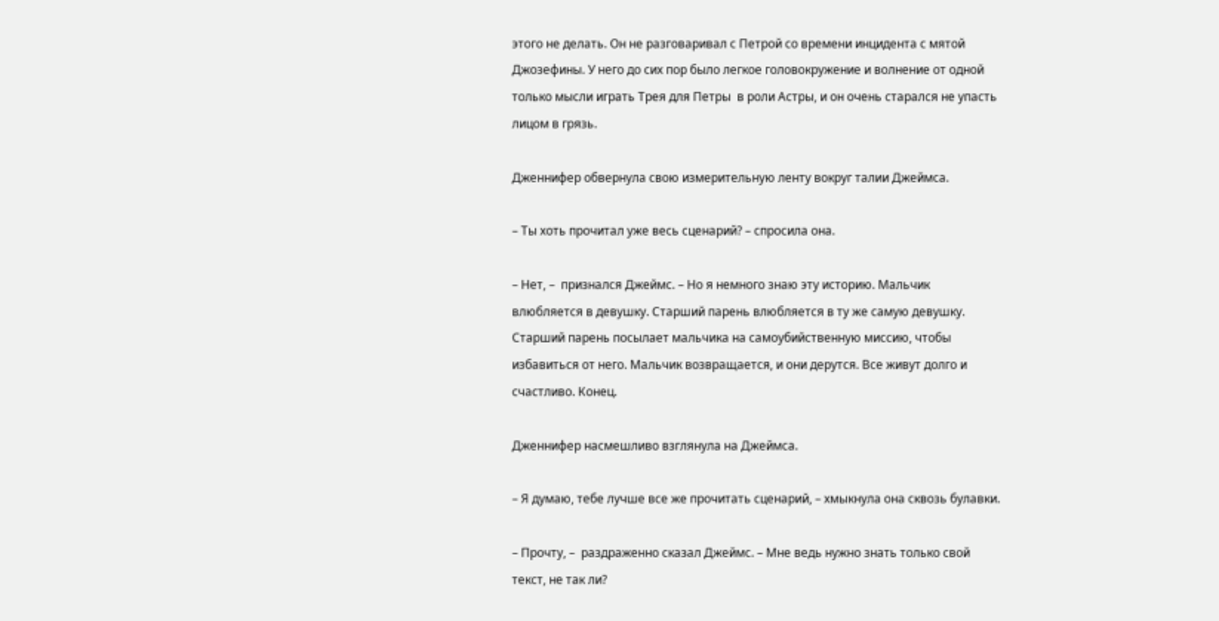этого не делать. Он не разговаривал с Петрой со времени инцидента с мятой Джозефины. У него до сих пор было легкое головокружение и волнение от одной только мысли играть Трея для Петры  в роли Астры, и он очень старался не упасть лицом в грязь.

Дженнифер обвернула свою измерительную ленту вокруг талии Джеймса.

– Ты хоть прочитал уже весь сценарий? – спросила она.

– Нет, –  признался Джеймс. – Но я немного знаю эту историю. Мальчик влюбляется в девушку. Старший парень влюбляется в ту же самую девушку. Старший парень посылает мальчика на самоубийственную миссию, чтобы избавиться от него. Мальчик возвращается, и они дерутся. Все живут долго и счастливо. Конец.

Дженнифер насмешливо взглянула на Джеймса.

– Я думаю, тебе лучше все же прочитать сценарий, – хмыкнула она сквозь булавки.

– Прочту, –  раздраженно сказал Джеймс. – Мне ведь нужно знать только свой текст, не так ли?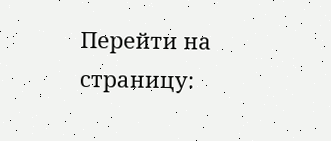Перейти на страницу: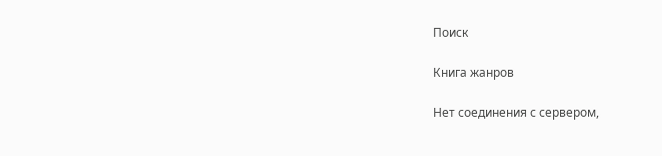Поиск

Книга жанров

Нет соединения с сервером,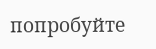попробуйте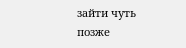зайти чуть позже